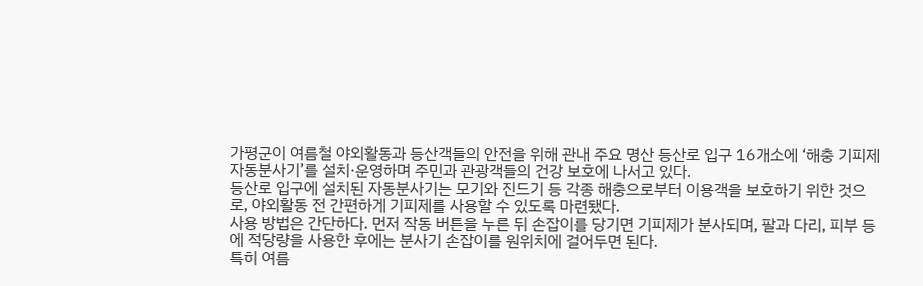가평군이 여름철 야외활동과 등산객들의 안전을 위해 관내 주요 명산 등산로 입구 16개소에 ‘해충 기피제 자동분사기’를 설치·운영하며 주민과 관광객들의 건강 보호에 나서고 있다.
등산로 입구에 설치된 자동분사기는 모기와 진드기 등 각종 해충으로부터 이용객을 보호하기 위한 것으로, 야외활동 전 간편하게 기피제를 사용할 수 있도록 마련됐다.
사용 방법은 간단하다. 먼저 작동 버튼을 누른 뒤 손잡이를 당기면 기피제가 분사되며, 팔과 다리, 피부 등에 적당량을 사용한 후에는 분사기 손잡이를 원위치에 걸어두면 된다.
특히 여름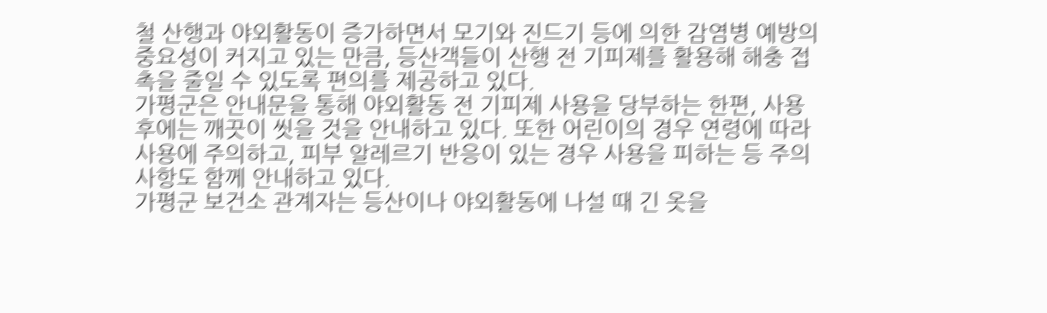철 산행과 야외활동이 증가하면서 모기와 진드기 등에 의한 감염병 예방의 중요성이 커지고 있는 만큼, 등산객들이 산행 전 기피제를 활용해 해충 접촉을 줄일 수 있도록 편의를 제공하고 있다.
가평군은 안내문을 통해 야외활동 전 기피제 사용을 당부하는 한편, 사용 후에는 깨끗이 씻을 것을 안내하고 있다. 또한 어린이의 경우 연령에 따라 사용에 주의하고, 피부 알레르기 반응이 있는 경우 사용을 피하는 등 주의사항도 함께 안내하고 있다.
가평군 보건소 관계자는 등산이나 야외활동에 나설 때 긴 옷을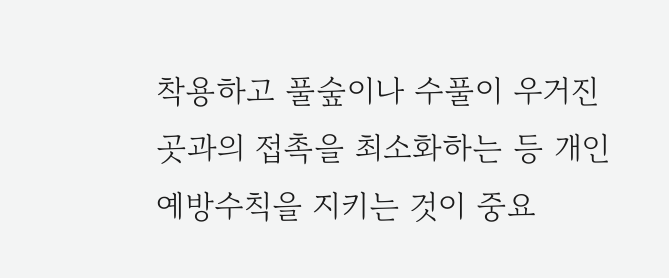착용하고 풀숲이나 수풀이 우거진 곳과의 접촉을 최소화하는 등 개인 예방수칙을 지키는 것이 중요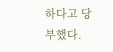하다고 당부했다.